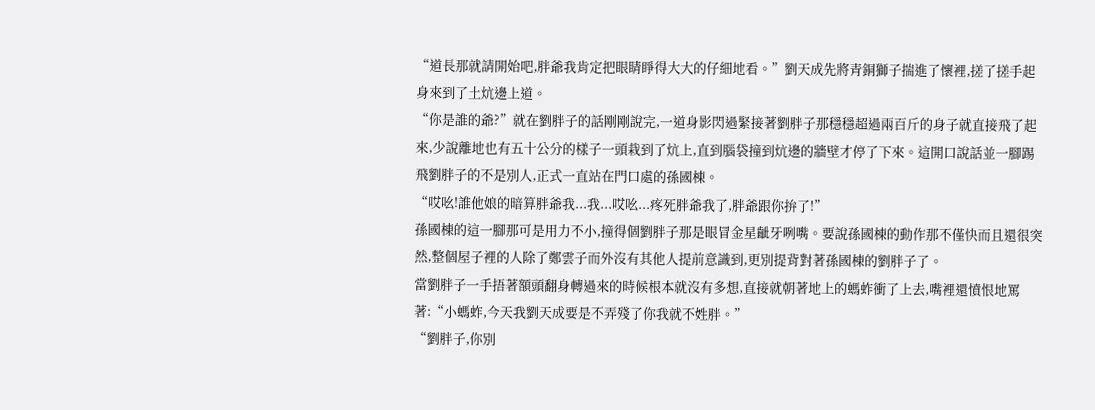“道長那就請開始吧,胖爺我肯定把眼睛睜得大大的仔細地看。”劉天成先將青銅獅子揣進了懷裡,搓了搓手起身來到了土炕邊上道。
“你是誰的爺?”就在劉胖子的話剛剛說完,一道身影閃過緊接著劉胖子那穩穩超過兩百斤的身子就直接飛了起來,少說離地也有五十公分的樣子一頭栽到了炕上,直到腦袋撞到炕邊的牆壁才停了下來。這開口說話並一腳踢飛劉胖子的不是別人,正式一直站在門口處的孫國棟。
“哎吆!誰他娘的暗算胖爺我...我...哎吆...疼死胖爺我了,胖爺跟你拚了!”
孫國棟的這一腳那可是用力不小,撞得個劉胖子那是眼冒金星齜牙咧嘴。要說孫國棟的動作那不僅快而且還很突然,整個屋子裡的人除了鄭雲子而外沒有其他人提前意識到,更別提背對著孫國棟的劉胖子了。
當劉胖子一手捂著額頭翻身轉過來的時候根本就沒有多想,直接就朝著地上的螞蚱衝了上去,嘴裡還憤恨地罵著:“小螞蚱,今天我劉天成要是不弄殘了你我就不姓胖。”
“劉胖子,你別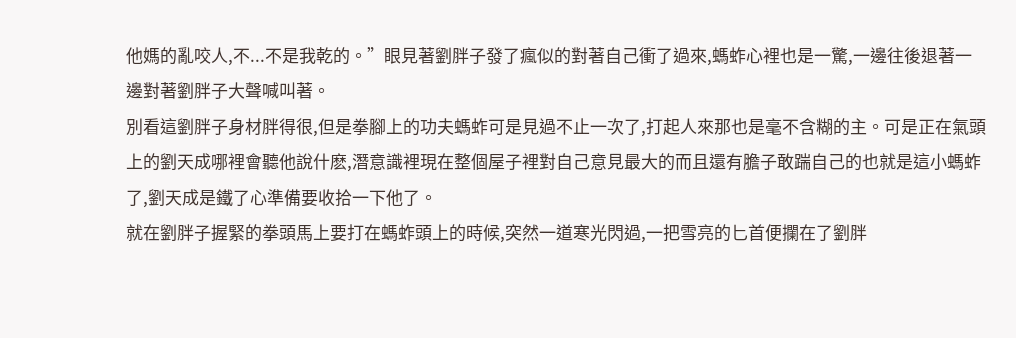他媽的亂咬人,不...不是我乾的。”眼見著劉胖子發了瘋似的對著自己衝了過來,螞蚱心裡也是一驚,一邊往後退著一邊對著劉胖子大聲喊叫著。
別看這劉胖子身材胖得很,但是拳腳上的功夫螞蚱可是見過不止一次了,打起人來那也是毫不含糊的主。可是正在氣頭上的劉天成哪裡會聽他說什麽,潛意識裡現在整個屋子裡對自己意見最大的而且還有膽子敢踹自己的也就是這小螞蚱了,劉天成是鐵了心準備要收拾一下他了。
就在劉胖子握緊的拳頭馬上要打在螞蚱頭上的時候,突然一道寒光閃過,一把雪亮的匕首便攔在了劉胖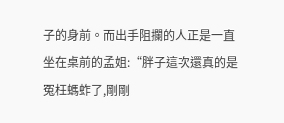子的身前。而出手阻攔的人正是一直坐在桌前的孟姐:“胖子這次還真的是冤枉螞蚱了,剛剛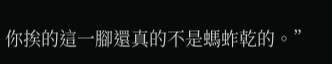你挨的這一腳還真的不是螞蚱乾的。”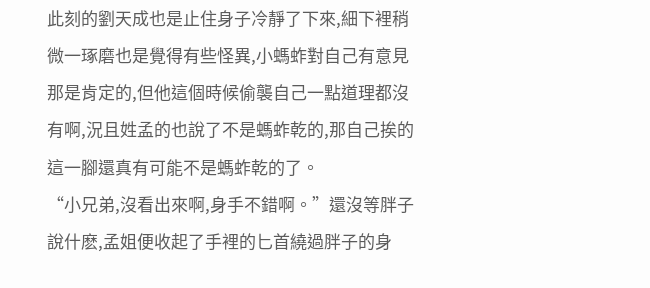此刻的劉天成也是止住身子冷靜了下來,細下裡稍微一琢磨也是覺得有些怪異,小螞蚱對自己有意見那是肯定的,但他這個時候偷襲自己一點道理都沒有啊,況且姓孟的也說了不是螞蚱乾的,那自己挨的這一腳還真有可能不是螞蚱乾的了。
“小兄弟,沒看出來啊,身手不錯啊。”還沒等胖子說什麽,孟姐便收起了手裡的匕首繞過胖子的身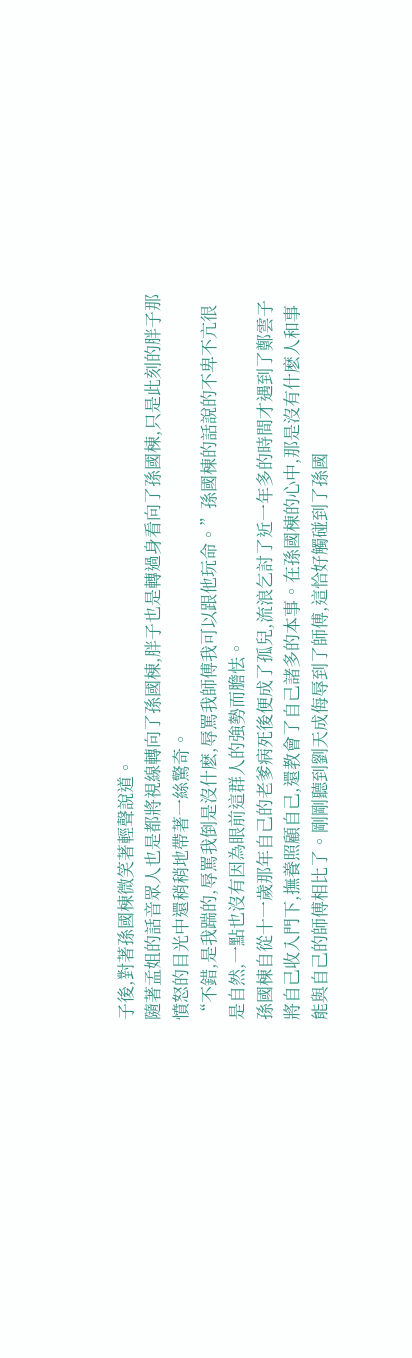子後,對著孫國棟微笑著輕聲說道。
隨著孟姐的話音眾人也是都將視線轉向了孫國棟,胖子也是轉過身看向了孫國棟,只是此刻的胖子那憤怒的目光中還稍稍地帶著一絲驚奇。
“不錯,是我踹的,辱罵我倒是沒什麽,辱罵我師傅我可以跟他玩命。”孫國棟的話說的不卑不亢很是自然,一點也沒有因為眼前這群人的強勢而膽怯。
孫國棟自從十一歲那年自己的老爹病死後便成了孤兒,流浪乞討了近一年多的時間才遇到了鄭雲子將自己收入門下,撫養照顧自己,還教會了自己諸多的本事。在孫國棟的心中,那是沒有什麽人和事能與自己的師傅相比了。剛剛聽到劉天成侮辱到了師傅,這恰好觸碰到了孫國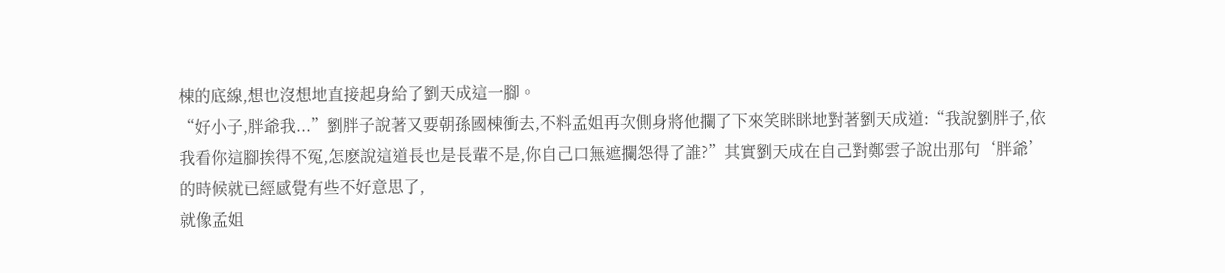棟的底線,想也沒想地直接起身給了劉天成這一腳。
“好小子,胖爺我...”劉胖子說著又要朝孫國棟衝去,不料孟姐再次側身將他攔了下來笑眯眯地對著劉天成道:“我說劉胖子,依我看你這腳挨得不冤,怎麽說這道長也是長輩不是,你自己口無遮攔怨得了誰?”其實劉天成在自己對鄭雲子說出那句‘胖爺’的時候就已經感覺有些不好意思了,
就像孟姐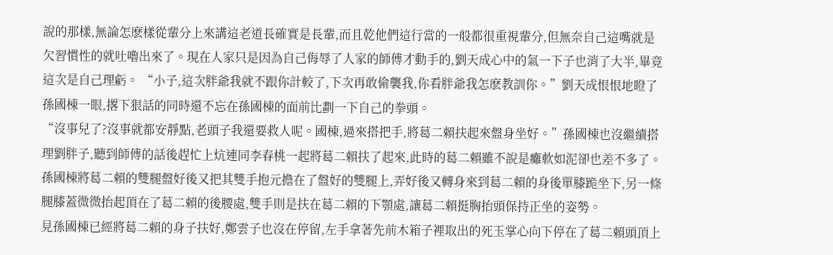說的那樣,無論怎麽樣從輩分上來講這老道長確實是長輩,而且乾他們這行當的一般都很重視輩分,但無奈自己這嘴就是欠習慣性的就吐嚕出來了。現在人家只是因為自己侮辱了人家的師傅才動手的,劉天成心中的氣一下子也消了大半,畢竟這次是自己理虧。 “小子,這次胖爺我就不跟你計較了,下次再敢偷襲我,你看胖爺我怎麽教訓你。”劉天成恨恨地瞪了孫國棟一眼,撂下狠話的同時還不忘在孫國棟的面前比劃一下自己的拳頭。
“沒事兒了?沒事就都安靜點,老頭子我還要救人呢。國棟,過來搭把手,將葛二賴扶起來盤身坐好。”孫國棟也沒繼續搭理劉胖子,聽到師傅的話後趕忙上炕連同李春桃一起將葛二賴扶了起來,此時的葛二賴雖不說是癱軟如泥卻也差不多了。孫國棟將葛二賴的雙腿盤好後又把其雙手抱元擔在了盤好的雙腿上,弄好後又轉身來到葛二賴的身後單膝跪坐下,另一條腿膝蓋微微抬起頂在了葛二賴的後腰處,雙手則是扶在葛二賴的下顎處,讓葛二賴挺胸抬頭保持正坐的姿勢。
見孫國棟已經將葛二賴的身子扶好,鄭雲子也沒在停留,左手拿著先前木箱子裡取出的死玉掌心向下停在了葛二賴頭頂上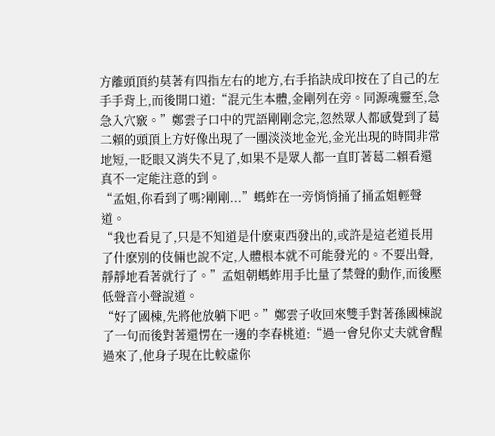方離頭頂約莫著有四指左右的地方,右手掐訣成印按在了自己的左手手背上,而後開口道:“混元生本體,金剛列在旁。同源魂靈至,急急入穴竅。”鄭雲子口中的咒語剛剛念完,忽然眾人都感覺到了葛二賴的頭頂上方好像出現了一團淡淡地金光,金光出現的時間非常地短,一眨眼又消失不見了,如果不是眾人都一直盯著葛二賴看還真不一定能注意的到。
“孟姐,你看到了嗎?剛剛...”螞蚱在一旁悄悄捅了捅孟姐輕聲道。
“我也看見了,只是不知道是什麽東西發出的,或許是這老道長用了什麽別的伎倆也說不定,人體根本就不可能發光的。不要出聲,靜靜地看著就行了。”孟姐朝螞蚱用手比量了禁聲的動作,而後壓低聲音小聲說道。
“好了國棟,先將他放躺下吧。”鄭雲子收回來雙手對著孫國棟說了一句而後對著還愣在一邊的李春桃道:“過一會兒你丈夫就會醒過來了,他身子現在比較虛你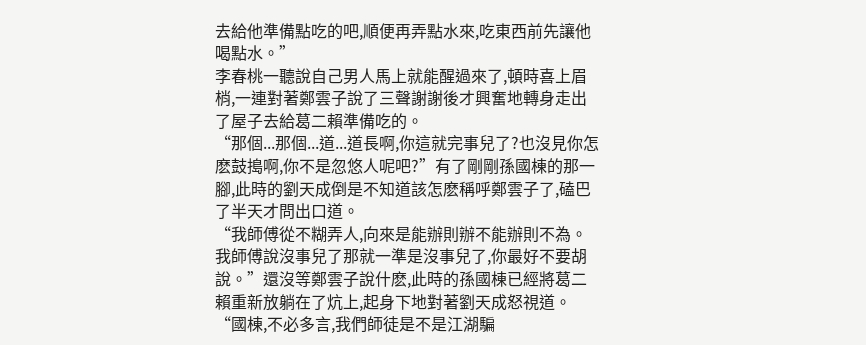去給他準備點吃的吧,順便再弄點水來,吃東西前先讓他喝點水。”
李春桃一聽說自己男人馬上就能醒過來了,頓時喜上眉梢,一連對著鄭雲子說了三聲謝謝後才興奮地轉身走出了屋子去給葛二賴準備吃的。
“那個...那個...道...道長啊,你這就完事兒了?也沒見你怎麽鼓搗啊,你不是忽悠人呢吧?”有了剛剛孫國棟的那一腳,此時的劉天成倒是不知道該怎麽稱呼鄭雲子了,磕巴了半天才問出口道。
“我師傅從不糊弄人,向來是能辦則辦不能辦則不為。我師傅說沒事兒了那就一準是沒事兒了,你最好不要胡說。”還沒等鄭雲子說什麽,此時的孫國棟已經將葛二賴重新放躺在了炕上,起身下地對著劉天成怒視道。
“國棟,不必多言,我們師徒是不是江湖騙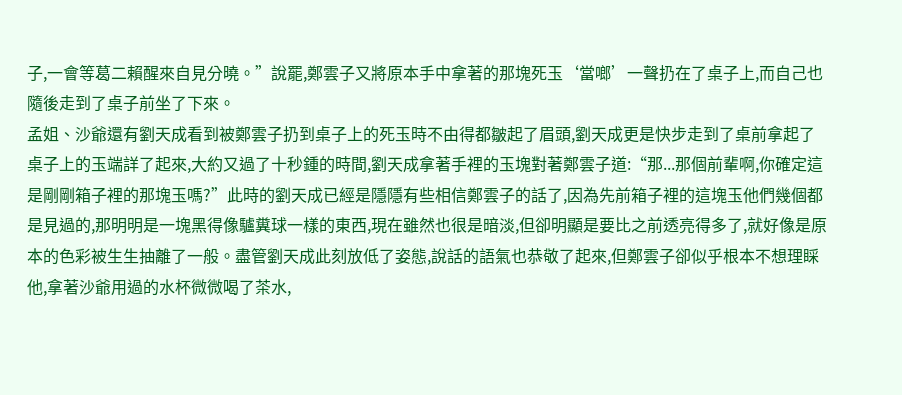子,一會等葛二賴醒來自見分曉。”說罷,鄭雲子又將原本手中拿著的那塊死玉‘當啷’一聲扔在了桌子上,而自己也隨後走到了桌子前坐了下來。
孟姐、沙爺還有劉天成看到被鄭雲子扔到桌子上的死玉時不由得都皺起了眉頭,劉天成更是快步走到了桌前拿起了桌子上的玉端詳了起來,大約又過了十秒鍾的時間,劉天成拿著手裡的玉塊對著鄭雲子道:“那...那個前輩啊,你確定這是剛剛箱子裡的那塊玉嗎?”此時的劉天成已經是隱隱有些相信鄭雲子的話了,因為先前箱子裡的這塊玉他們幾個都是見過的,那明明是一塊黑得像驢糞球一樣的東西,現在雖然也很是暗淡,但卻明顯是要比之前透亮得多了,就好像是原本的色彩被生生抽離了一般。盡管劉天成此刻放低了姿態,說話的語氣也恭敬了起來,但鄭雲子卻似乎根本不想理睬他,拿著沙爺用過的水杯微微喝了茶水,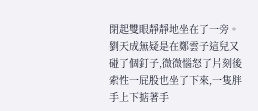閉起雙眼靜靜地坐在了一旁。
劉天成無疑是在鄭雲子這兒又碰了個釘子,微微惱怒了片刻後索性一屁股也坐了下來,一隻胖手上下掂著手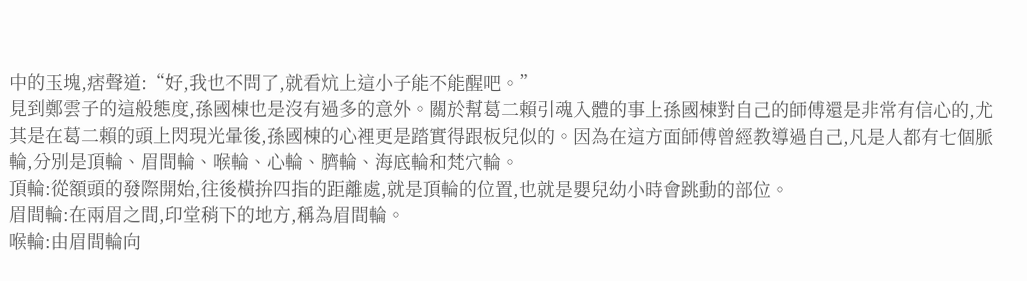中的玉塊,痞聲道:“好,我也不問了,就看炕上這小子能不能醒吧。”
見到鄭雲子的這般態度,孫國棟也是沒有過多的意外。關於幫葛二賴引魂入體的事上孫國棟對自己的師傅還是非常有信心的,尤其是在葛二賴的頭上閃現光暈後,孫國棟的心裡更是踏實得跟板兒似的。因為在這方面師傅曾經教導過自己,凡是人都有七個脈輪,分別是頂輪、眉間輪、喉輪、心輪、臍輪、海底輪和梵穴輪。
頂輪:從額頭的發際開始,往後橫拚四指的距離處,就是頂輪的位置,也就是嬰兒幼小時會跳動的部位。
眉間輪:在兩眉之間,印堂稍下的地方,稱為眉間輪。
喉輪:由眉間輪向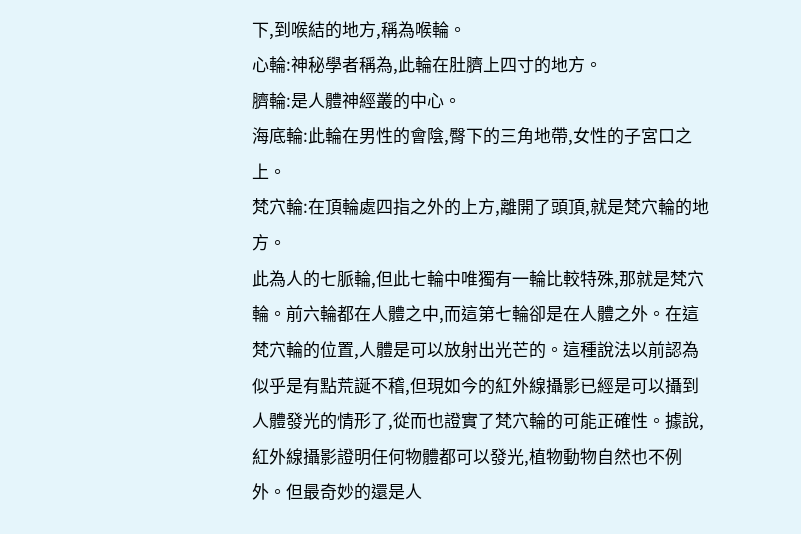下,到喉結的地方,稱為喉輪。
心輪:神秘學者稱為,此輪在肚臍上四寸的地方。
臍輪:是人體神經叢的中心。
海底輪:此輪在男性的會陰,臀下的三角地帶,女性的子宮口之上。
梵穴輪:在頂輪處四指之外的上方,離開了頭頂,就是梵穴輪的地方。
此為人的七脈輪,但此七輪中唯獨有一輪比較特殊,那就是梵穴輪。前六輪都在人體之中,而這第七輪卻是在人體之外。在這梵穴輪的位置,人體是可以放射出光芒的。這種說法以前認為似乎是有點荒誕不稽,但現如今的紅外線攝影已經是可以攝到人體發光的情形了,從而也證實了梵穴輪的可能正確性。據說,紅外線攝影證明任何物體都可以發光,植物動物自然也不例外。但最奇妙的還是人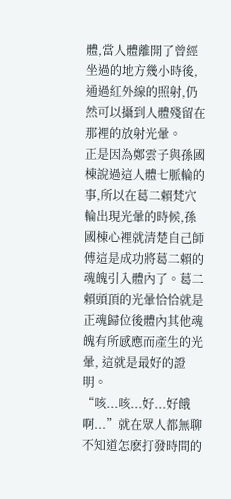體,當人體離開了曾經坐過的地方幾小時後,通過紅外線的照射,仍然可以攝到人體殘留在那裡的放射光暈。
正是因為鄭雲子與孫國棟說過這人體七脈輪的事,所以在葛二賴梵穴輪出現光暈的時候,孫國棟心裡就清楚自己師傅這是成功將葛二賴的魂魄引入體內了。葛二賴頭頂的光暈恰恰就是正魂歸位後體內其他魂魄有所感應而產生的光暈, 這就是最好的證明。
“咳...咳...好...好餓啊...”就在眾人都無聊不知道怎麽打發時間的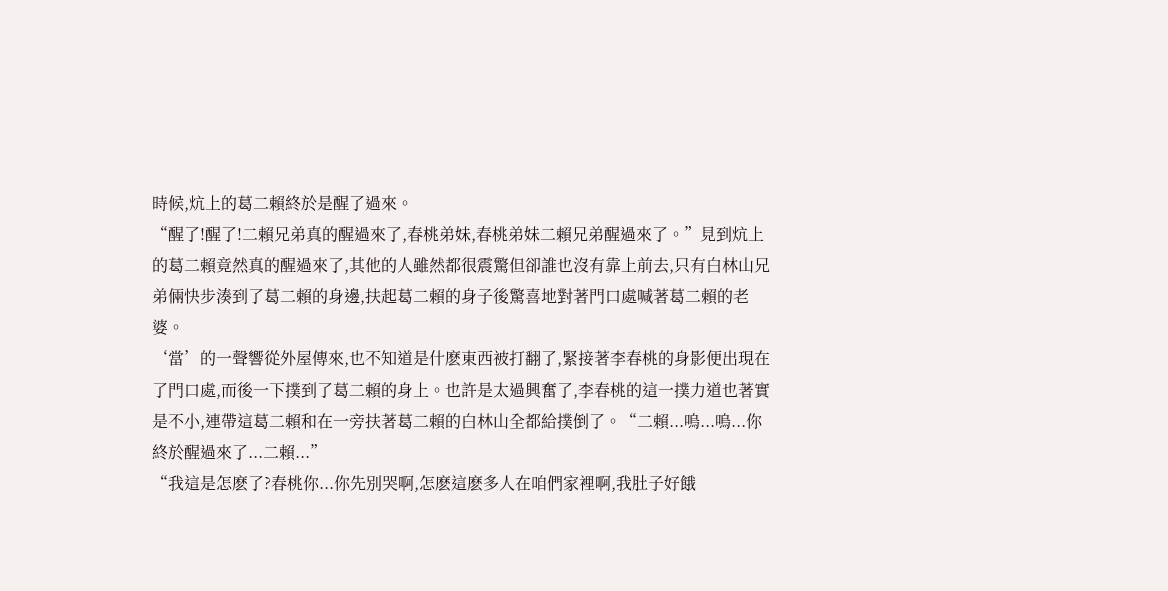時候,炕上的葛二賴終於是醒了過來。
“醒了!醒了!二賴兄弟真的醒過來了,春桃弟妹,春桃弟妹二賴兄弟醒過來了。”見到炕上的葛二賴竟然真的醒過來了,其他的人雖然都很震驚但卻誰也沒有靠上前去,只有白林山兄弟倆快步湊到了葛二賴的身邊,扶起葛二賴的身子後驚喜地對著門口處喊著葛二賴的老婆。
‘當’的一聲響從外屋傳來,也不知道是什麽東西被打翻了,緊接著李春桃的身影便出現在了門口處,而後一下撲到了葛二賴的身上。也許是太過興奮了,李春桃的這一撲力道也著實是不小,連帶這葛二賴和在一旁扶著葛二賴的白林山全都給撲倒了。“二賴...嗚...嗚...你終於醒過來了...二賴...”
“我這是怎麽了?春桃你...你先別哭啊,怎麽這麽多人在咱們家裡啊,我肚子好餓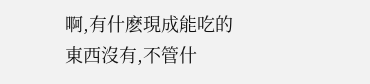啊,有什麽現成能吃的東西沒有,不管什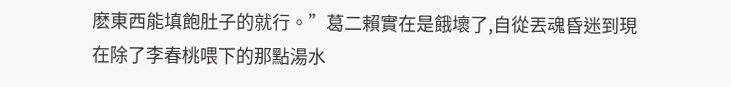麽東西能填飽肚子的就行。”葛二賴實在是餓壞了,自從丟魂昏迷到現在除了李春桃喂下的那點湯水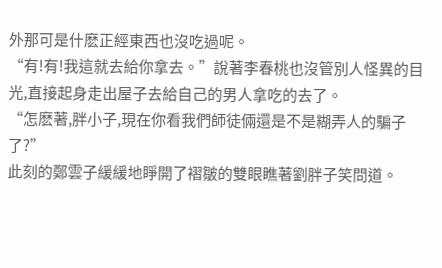外那可是什麽正經東西也沒吃過呢。
“有!有!我這就去給你拿去。”說著李春桃也沒管別人怪異的目光,直接起身走出屋子去給自己的男人拿吃的去了。
“怎麽著,胖小子,現在你看我們師徒倆還是不是糊弄人的騙子了?”
此刻的鄭雲子緩緩地睜開了褶皺的雙眼瞧著劉胖子笑問道。